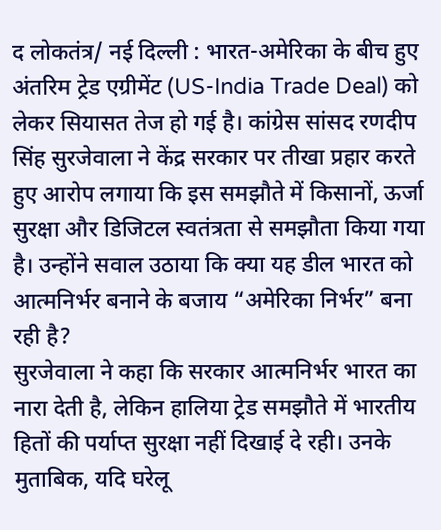द लोकतंत्र/ नई दिल्ली : भारत-अमेरिका के बीच हुए अंतरिम ट्रेड एग्रीमेंट (US-India Trade Deal) को लेकर सियासत तेज हो गई है। कांग्रेस सांसद रणदीप सिंह सुरजेवाला ने केंद्र सरकार पर तीखा प्रहार करते हुए आरोप लगाया कि इस समझौते में किसानों, ऊर्जा सुरक्षा और डिजिटल स्वतंत्रता से समझौता किया गया है। उन्होंने सवाल उठाया कि क्या यह डील भारत को आत्मनिर्भर बनाने के बजाय “अमेरिका निर्भर” बना रही है?
सुरजेवाला ने कहा कि सरकार आत्मनिर्भर भारत का नारा देती है, लेकिन हालिया ट्रेड समझौते में भारतीय हितों की पर्याप्त सुरक्षा नहीं दिखाई दे रही। उनके मुताबिक, यदि घरेलू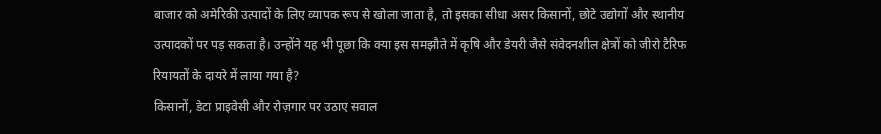बाजार को अमेरिकी उत्पादों के लिए व्यापक रूप से खोला जाता है, तो इसका सीधा असर किसानों, छोटे उद्योगों और स्थानीय उत्पादकों पर पड़ सकता है। उन्होंने यह भी पूछा कि क्या इस समझौते में कृषि और डेयरी जैसे संवेदनशील क्षेत्रों को जीरो टैरिफ रियायतों के दायरे में लाया गया है?
किसानों, डेटा प्राइवेसी और रोज़गार पर उठाए सवाल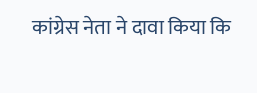कांग्रेस नेता ने दावा किया कि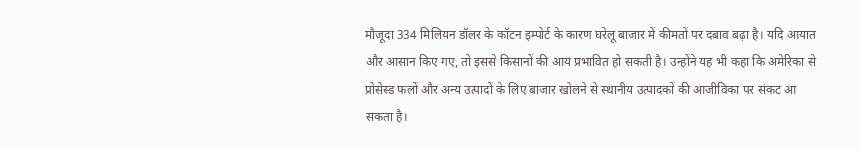मौजूदा 334 मिलियन डॉलर के कॉटन इम्पोर्ट के कारण घरेलू बाजार में कीमतों पर दबाव बढ़ा है। यदि आयात और आसान किए गए, तो इससे किसानों की आय प्रभावित हो सकती है। उन्होंने यह भी कहा कि अमेरिका से प्रोसेस्ड फलों और अन्य उत्पादों के लिए बाजार खोलने से स्थानीय उत्पादकों की आजीविका पर संकट आ सकता है।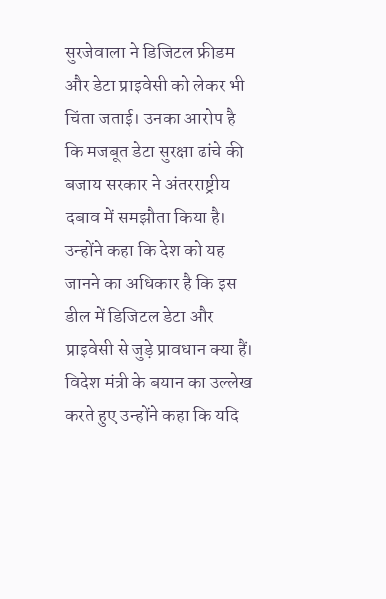सुरजेवाला ने डिजिटल फ्रीडम और डेटा प्राइवेसी को लेकर भी चिंता जताई। उनका आरोप है कि मजबूत डेटा सुरक्षा ढांचे की बजाय सरकार ने अंतरराष्ट्रीय दबाव में समझौता किया है। उन्होंने कहा कि देश को यह जानने का अधिकार है कि इस डील में डिजिटल डेटा और प्राइवेसी से जुड़े प्रावधान क्या हैं। विदेश मंत्री के बयान का उल्लेख करते हुए उन्होंने कहा कि यदि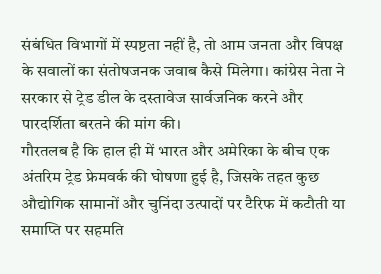संबंधित विभागों में स्पष्टता नहीं है, तो आम जनता और विपक्ष के सवालों का संतोषजनक जवाब कैसे मिलेगा। कांग्रेस नेता ने सरकार से ट्रेड डील के दस्तावेज सार्वजनिक करने और पारदर्शिता बरतने की मांग की।
गौरतलब है कि हाल ही में भारत और अमेरिका के बीच एक अंतरिम ट्रेड फ्रेमवर्क की घोषणा हुई है, जिसके तहत कुछ औद्योगिक सामानों और चुनिंदा उत्पादों पर टैरिफ में कटौती या समाप्ति पर सहमति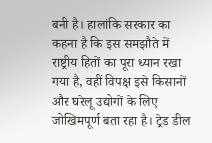बनी है। हालांकि सरकार का कहना है कि इस समझौते में राष्ट्रीय हितों का पूरा ध्यान रखा गया है, वहीं विपक्ष इसे किसानों और घरेलू उद्योगों के लिए जोखिमपूर्ण बता रहा है। ट्रेड डील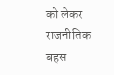को लेकर राजनीतिक बहस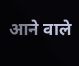आने वाले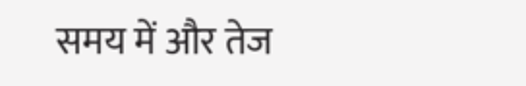समय में और तेज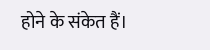होने के संकेत हैं।